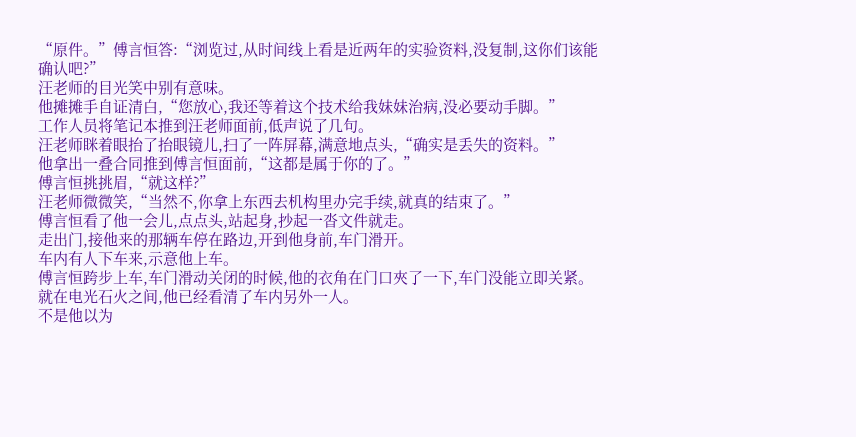“原件。”傅言恒答:“浏览过,从时间线上看是近两年的实验资料,没复制,这你们该能确认吧?”
汪老师的目光笑中别有意味。
他摊摊手自证清白,“您放心,我还等着这个技术给我妹妹治病,没必要动手脚。”
工作人员将笔记本推到汪老师面前,低声说了几句。
汪老师眯着眼抬了抬眼镜儿,扫了一阵屏幕,满意地点头,“确实是丢失的资料。”
他拿出一叠合同推到傅言恒面前,“这都是属于你的了。”
傅言恒挑挑眉,“就这样?”
汪老师微微笑,“当然不,你拿上东西去机构里办完手续,就真的结束了。”
傅言恒看了他一会儿,点点头,站起身,抄起一沓文件就走。
走出门,接他来的那辆车停在路边,开到他身前,车门滑开。
车内有人下车来,示意他上车。
傅言恒跨步上车,车门滑动关闭的时候,他的衣角在门口夾了一下,车门没能立即关紧。
就在电光石火之间,他已经看清了车内另外一人。
不是他以为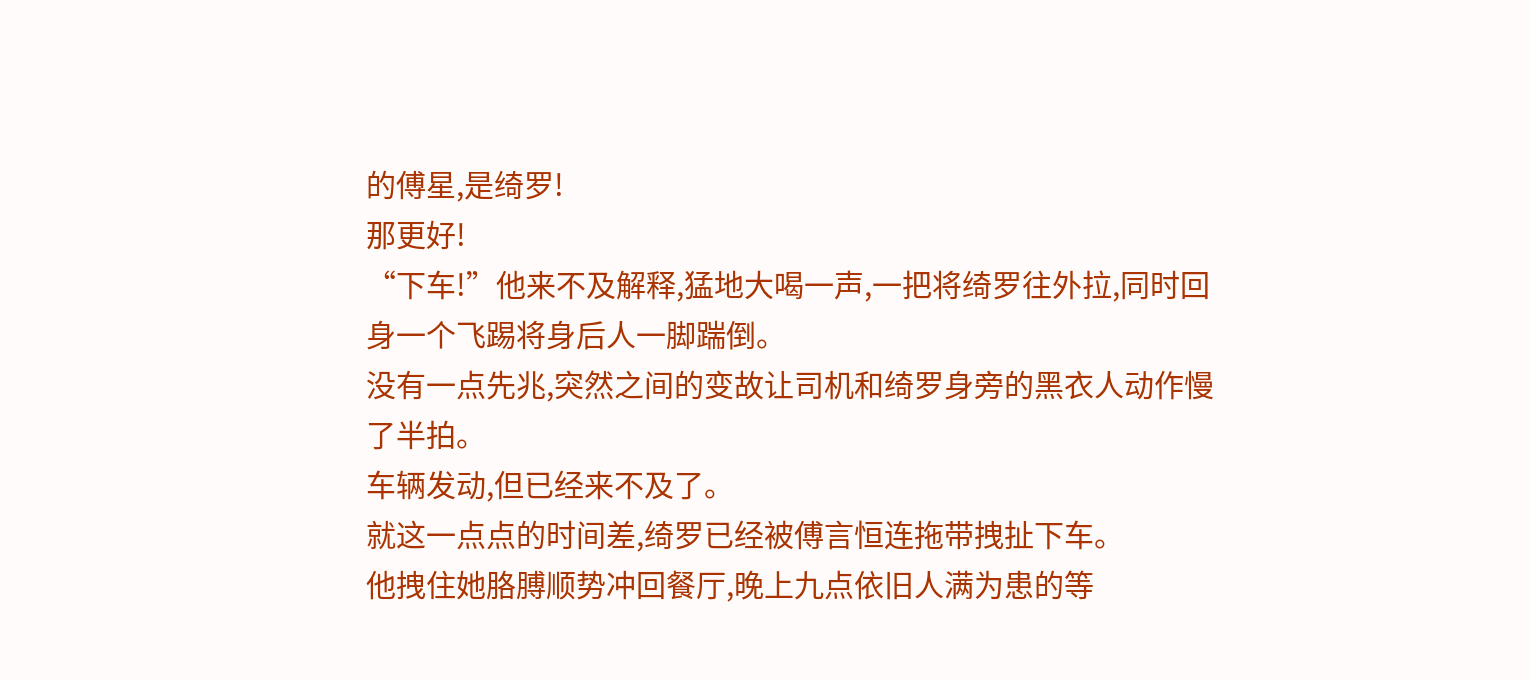的傅星,是绮罗!
那更好!
“下车!”他来不及解释,猛地大喝一声,一把将绮罗往外拉,同时回身一个飞踢将身后人一脚踹倒。
没有一点先兆,突然之间的变故让司机和绮罗身旁的黑衣人动作慢了半拍。
车辆发动,但已经来不及了。
就这一点点的时间差,绮罗已经被傅言恒连拖带拽扯下车。
他拽住她胳膊顺势冲回餐厅,晚上九点依旧人满为患的等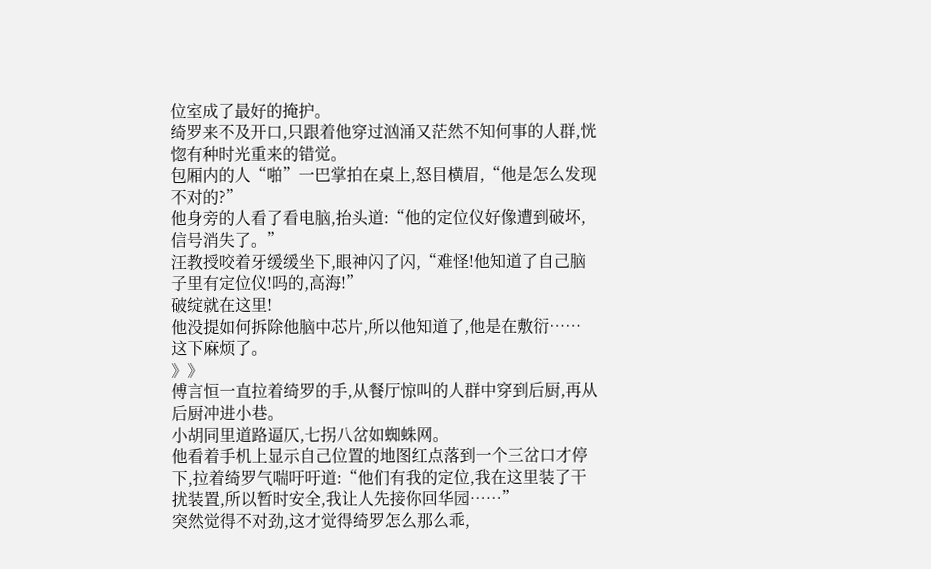位室成了最好的掩护。
绮罗来不及开口,只跟着他穿过汹涌又茫然不知何事的人群,恍惚有种时光重来的错觉。
包厢内的人“啪”一巴掌拍在桌上,怒目横眉,“他是怎么发现不对的?”
他身旁的人看了看电脑,抬头道:“他的定位仪好像遭到破坏,信号消失了。”
汪教授咬着牙缓缓坐下,眼神闪了闪,“难怪!他知道了自己脑子里有定位仪!吗的,高海!”
破绽就在这里!
他没提如何拆除他脑中芯片,所以他知道了,他是在敷衍……
这下麻烦了。
》》
傅言恒一直拉着绮罗的手,从餐厅惊叫的人群中穿到后厨,再从后厨冲进小巷。
小胡同里道路逼仄,七拐八岔如蜘蛛网。
他看着手机上显示自己位置的地图红点落到一个三岔口才停下,拉着绮罗气喘吁吁道:“他们有我的定位,我在这里装了干扰装置,所以暂时安全,我让人先接你回华园……”
突然觉得不对劲,这才觉得绮罗怎么那么乖,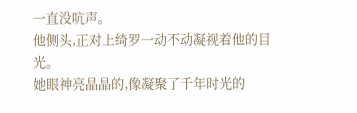一直没吭声。
他侧头,正对上绮罗一动不动凝视着他的目光。
她眼神亮晶晶的,像凝聚了千年时光的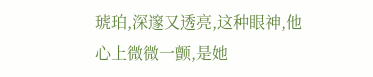琥珀,深邃又透亮,这种眼神,他心上微微一颤,是她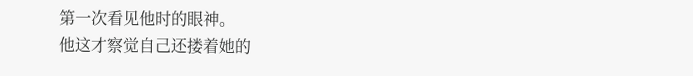第一次看见他时的眼神。
他这才察觉自己还搂着她的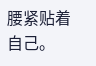腰紧贴着自己。